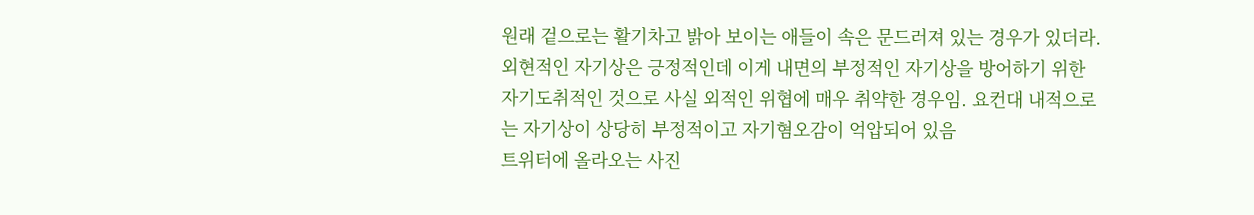원래 겉으로는 활기차고 밝아 보이는 애들이 속은 문드러져 있는 경우가 있더라. 외현적인 자기상은 긍정적인데 이게 내면의 부정적인 자기상을 방어하기 위한 자기도취적인 것으로 사실 외적인 위협에 매우 취약한 경우임. 요컨대 내적으로는 자기상이 상당히 부정적이고 자기혐오감이 억압되어 있음
트위터에 올라오는 사진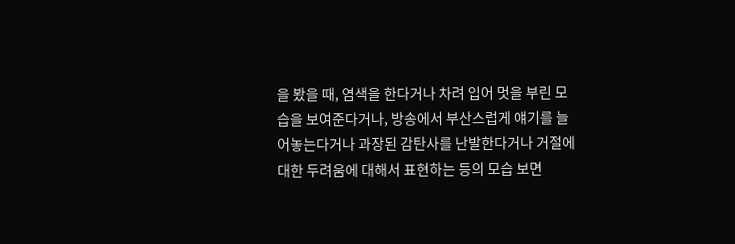을 봤을 때, 염색을 한다거나 차려 입어 멋을 부린 모습을 보여준다거나, 방송에서 부산스럽게 얘기를 늘어놓는다거나 과장된 감탄사를 난발한다거나 거절에 대한 두려움에 대해서 표현하는 등의 모습 보면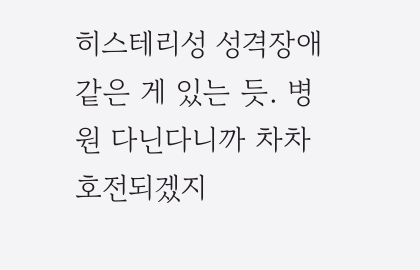히스테리성 성격장애 같은 게 있는 듯. 병원 다닌다니까 차차 호전되겠지